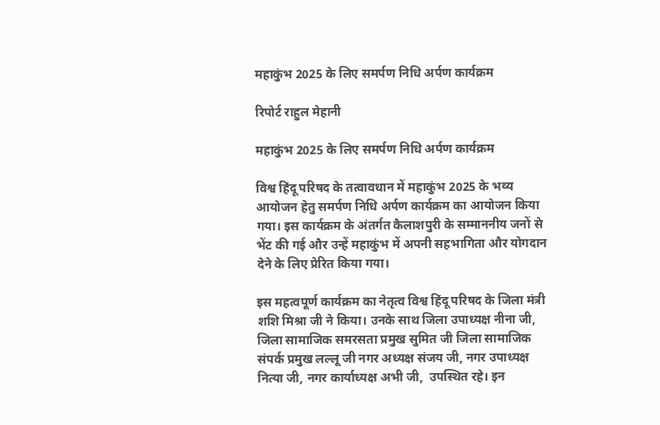महाकुंभ 2025 के लिए समर्पण निधि अर्पण कार्यक्रम

रिपोर्ट राहुल मेहानी

महाकुंभ 2025 के लिए समर्पण निधि अर्पण कार्यक्रम

विश्व हिंदू परिषद के तत्वावधान में महाकुंभ 2025 के भव्य आयोजन हेतु समर्पण निधि अर्पण कार्यक्रम का आयोजन किया गया। इस कार्यक्रम के अंतर्गत कैलाशपुरी के सम्माननीय जनों से भेंट की गई और उन्हें महाकुंभ में अपनी सहभागिता और योगदान देने के लिए प्रेरित किया गया।

इस महत्वपूर्ण कार्यक्रम का नेतृत्व विश्व हिंदू परिषद के जिला मंत्री शशि मिश्रा जी ने किया। उनके साथ जिला उपाध्यक्ष नीना जी, जिला सामाजिक समरसता प्रमुख सुमित जी जिला सामाजिक संपर्क प्रमुख लल्लू जी नगर अध्यक्ष संजय जी, नगर उपाध्यक्ष नित्या जी, नगर कार्याध्यक्ष अभी जी,  उपस्थित रहे। इन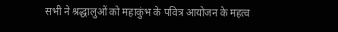सभी ने श्रद्धालुओं को महाकुंभ के पवित्र आयोजन के महत्व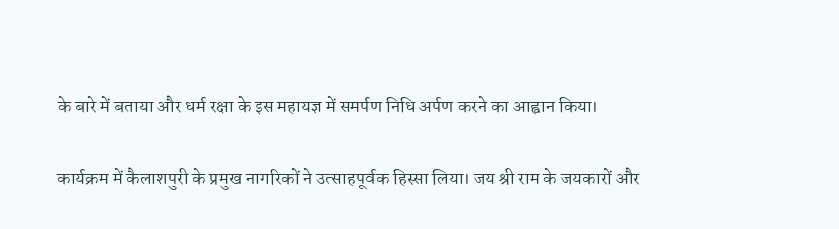के बारे में बताया और धर्म रक्षा के इस महायज्ञ में समर्पण निधि अर्पण करने का आह्वान किया।

कार्यक्रम में कैलाशपुरी के प्रमुख नागरिकों ने उत्साहपूर्वक हिस्सा लिया। जय श्री राम के जयकारों और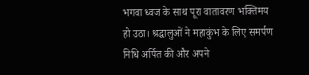भगवा ध्वज के साथ पूरा वातावरण भक्तिमय हो उठा। श्रद्धालुओं ने महाकुंभ के लिए समर्पण निधि अर्पित की और अपने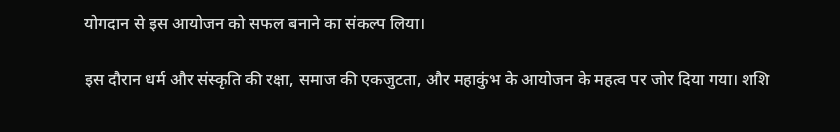योगदान से इस आयोजन को सफल बनाने का संकल्प लिया।

इस दौरान धर्म और संस्कृति की रक्षा, समाज की एकजुटता, और महाकुंभ के आयोजन के महत्व पर जोर दिया गया। शशि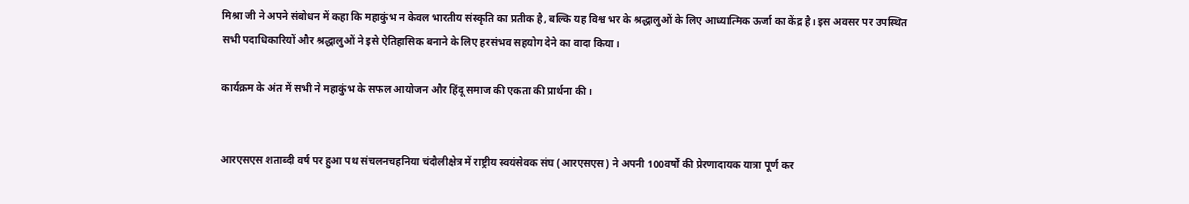मिश्रा जी ने अपने संबोधन में कहा कि महाकुंभ न केवल भारतीय संस्कृति का प्रतीक है, बल्कि यह विश्व भर के श्रद्धालुओं के लिए आध्यात्मिक ऊर्जा का केंद्र है। इस अवसर पर उपस्थित सभी पदाधिकारियों और श्रद्धालुओं ने इसे ऐतिहासिक बनाने के लिए हरसंभव सहयोग देने का वादा किया।

कार्यक्रम के अंत में सभी ने महाकुंभ के सफल आयोजन और हिंदू समाज की एकता की प्रार्थना की।


आरएसएस शताब्दी वर्ष पर हुआ पथ संचलनचहनिया चंदौलीक्षेत्र में राष्ट्रीय स्वयंसेवक संघ (आरएसएस) ने अपनी 100वर्षों की प्रेरणादायक यात्रा पूर्ण कर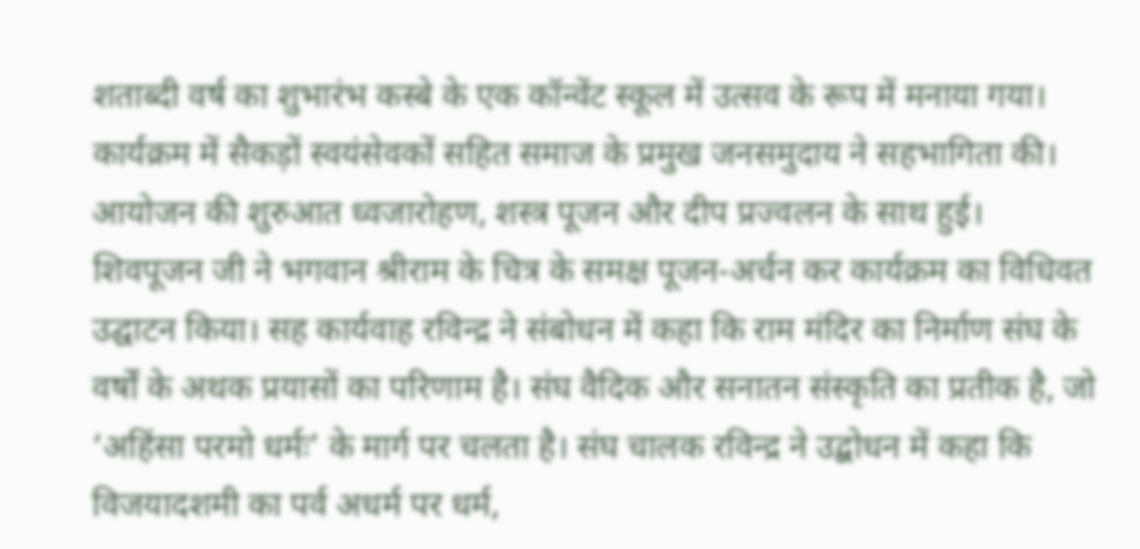शताब्दी वर्ष का शुभारंभ कस्बे के एक कॉन्वेंट स्कूल में उत्सव के रूप में मनाया गया। कार्यक्रम में सैकड़ों स्वयंसेवकों सहित समाज के प्रमुख जनसमुदाय ने सहभागिता की। आयोजन की शुरुआत ध्वजारोहण, शस्त्र पूजन और दीप प्रज्वलन के साथ हुई। शिवपूजन जी ने भगवान श्रीराम के चित्र के समक्ष पूजन-अर्चन कर कार्यक्रम का विधिवत उद्घाटन किया। सह कार्यवाह रविन्द्र ने संबोधन में कहा कि राम मंदिर का निर्माण संघ के वर्षों के अथक प्रयासों का परिणाम है। संघ वैदिक और सनातन संस्कृति का प्रतीक है, जो ‘अहिंसा परमो धर्मः’ के मार्ग पर चलता है। संघ चालक रविन्द्र ने उद्बोधन में कहा कि विजयादशमी का पर्व अधर्म पर धर्म,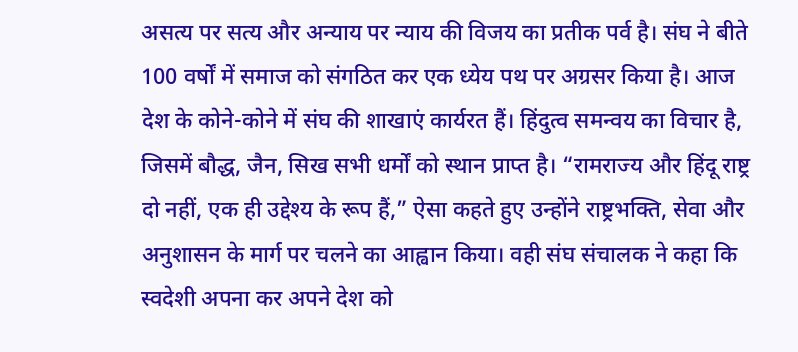असत्य पर सत्य और अन्याय पर न्याय की विजय का प्रतीक पर्व है। संघ ने बीते 100 वर्षों में समाज को संगठित कर एक ध्येय पथ पर अग्रसर किया है। आज देश के कोने-कोने में संघ की शाखाएं कार्यरत हैं। हिंदुत्व समन्वय का विचार है, जिसमें बौद्ध, जैन, सिख सभी धर्मों को स्थान प्राप्त है। “रामराज्य और हिंदू राष्ट्र दो नहीं, एक ही उद्देश्य के रूप हैं,” ऐसा कहते हुए उन्होंने राष्ट्रभक्ति, सेवा और अनुशासन के मार्ग पर चलने का आह्वान किया। वही संघ संचालक ने कहा कि स्वदेशी अपना कर अपने देश को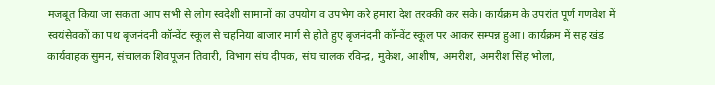मजबूत किया जा सकता आप सभी से लोग स्वदेशी सामानों का उपयोग व उपभेग करे हमारा देश तरक्की कर सके। कार्यक्रम के उपरांत पूर्ण गणवेश में स्वयंसेवकों का पथ बृजनंदनी कॉन्वेंट स्कूल से चहनिया बाजार मार्ग से होते हुए बृजनंदनी कॉन्वेंट स्कूल पर आकर सम्पन्न हुआ। कार्यक्रम में सह खंड कार्यवाहक सुमन, संचालक शिवपूजन तिवारी, विभाग संघ दीपक, संघ चालक रविन्द्र, मुकेश, आशीष, अमरीश, अमरीश सिंह भोला,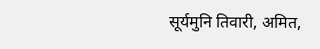सूर्यमुनि तिवारी, अमित,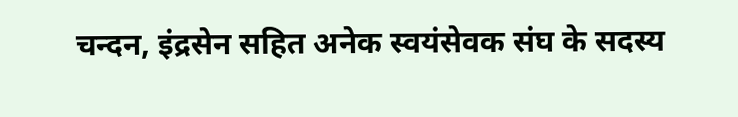चन्दन, इंद्रसेन सहित अनेक स्वयंसेवक संघ के सदस्य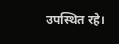उपस्थित रहे।